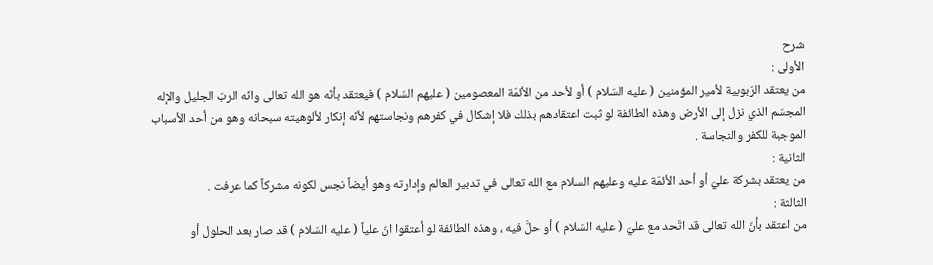شرح
الأولى :
من يعتقد الرّبوبية لأمير المؤمنين ( عليه السّلام ) أو لأحد من الأئمّة المعصومين ( عليهم السّلام ) فيعتقد بأنّه هو الله تعالى وانّه الربّ الجليل والإله المجسّم الذي نزل إلى الأرض وهذه الطائفة لو ثبت اعتقادهم بذلك فلا إشكال في كفرهم ونجاستهم لأنّه إنكار لألوهيته سبحانه وهو من أحد الأسباب الموجبة للكفر والنجاسة .
الثانية :
من يعتقد بشركة عليّ أو أحد الأئمّة عليه وعليهم السلام مع الله تعالى في تدبير العالم وإدارته وهو أيضاً نجس لكونه مشركاً كما عرفت .
الثالثة :
من اعتقد بأنّ الله تعالى قد اتّحد مع عليّ ( عليه السّلام ) أو حلَّ فيه ، وهذه الطائفة لو أعتقوا انّ علياً ( عليه السّلام ) قد صار بعد الحلول أو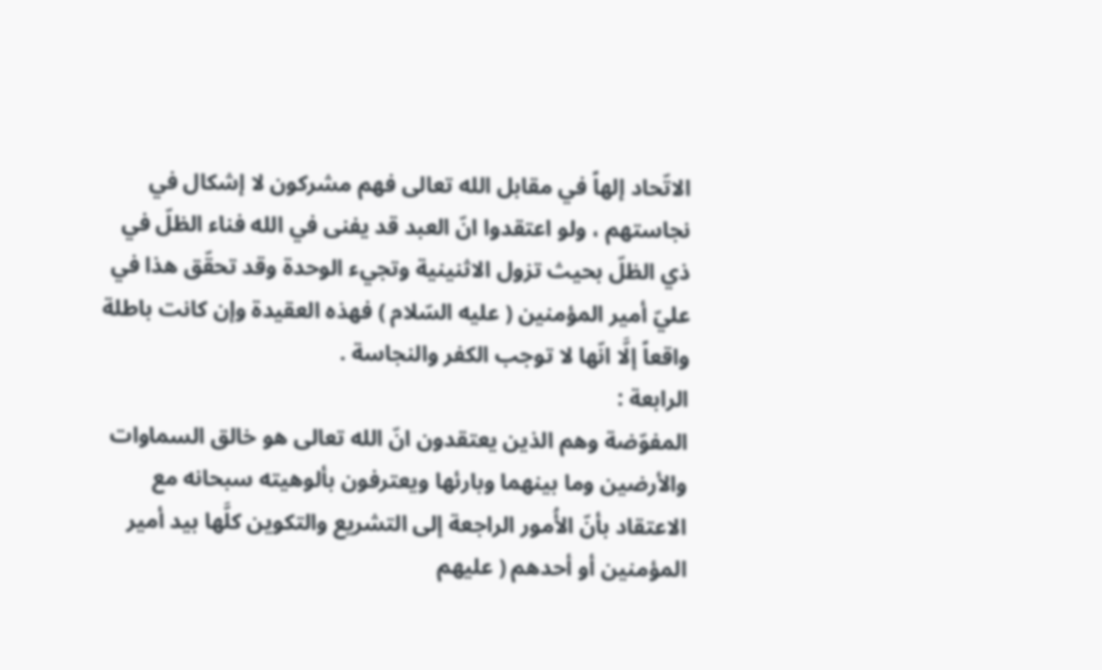الاتّحاد إلهاً في مقابل الله تعالى فهم مشركون لا إشكال في نجاستهم ، ولو اعتقدوا انّ العبد قد يفنى في الله فناء الظلّ في ذي الظلّ بحيث تزول الاثنينية وتجيء الوحدة وقد تحقّق هذا في عليّ أمير المؤمنين ( عليه السّلام ) فهذه العقيدة وإن كانت باطلة واقعاً إلَّا انّها لا توجب الكفر والنجاسة .
الرابعة :
المفوّضة وهم الذين يعتقدون انّ الله تعالى هو خالق السماوات والأرضين وما بينهما وبارئها ويعترفون بألوهيته سبحانه مع الاعتقاد بأنّ الأُمور الراجعة إلى التشريع والتكوين كلَّها بيد أمير المؤمنين أو أحدهم ( عليهم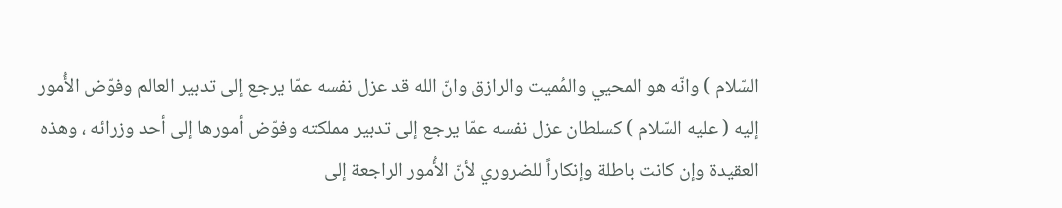السّلام ) وانّه هو المحيي والمُميت والرازق وانّ الله قد عزل نفسه عمّا يرجع إلى تدبير العالم وفوّض الأُمور إليه ( عليه السّلام ) كسلطان عزل نفسه عمّا يرجع إلى تدبير مملكته وفوّض أمورها إلى أحد وزرائه ، وهذه العقيدة وإن كانت باطلة وإنكاراً للضروري لأنّ الأُمور الراجعة إلى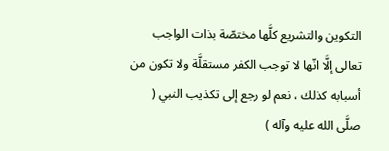التكوين والتشريع كلَّها مختصّة بذات الواجب تعالى إلَّا انّها لا توجب الكفر مستقلَّة ولا تكون من أسبابه كذلك ، نعم لو رجع إلى تكذيب النبي ( صلَّى الله عليه وآله )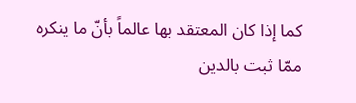كما إذا كان المعتقد بها عالماً بأنّ ما ينكره ممّا ثبت بالدين